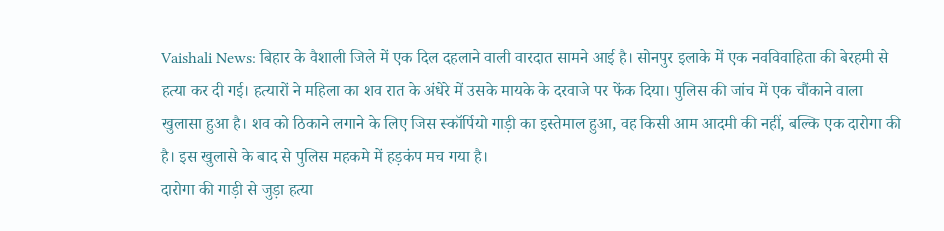Vaishali News: बिहार के वैशाली जिले में एक दिल दहलाने वाली वारदात सामने आई है। सोनपुर इलाके में एक नवविवाहिता की बेरहमी से हत्या कर दी गई। हत्यारों ने महिला का शव रात के अंधेरे में उसके मायके के दरवाजे पर फेंक दिया। पुलिस की जांच में एक चौंकाने वाला खुलासा हुआ है। शव को ठिकाने लगाने के लिए जिस स्कॉर्पियो गाड़ी का इस्तेमाल हुआ, वह किसी आम आदमी की नहीं, बल्कि एक दारोगा की है। इस खुलासे के बाद से पुलिस महकमे में हड़कंप मच गया है।
दारोगा की गाड़ी से जुड़ा हत्या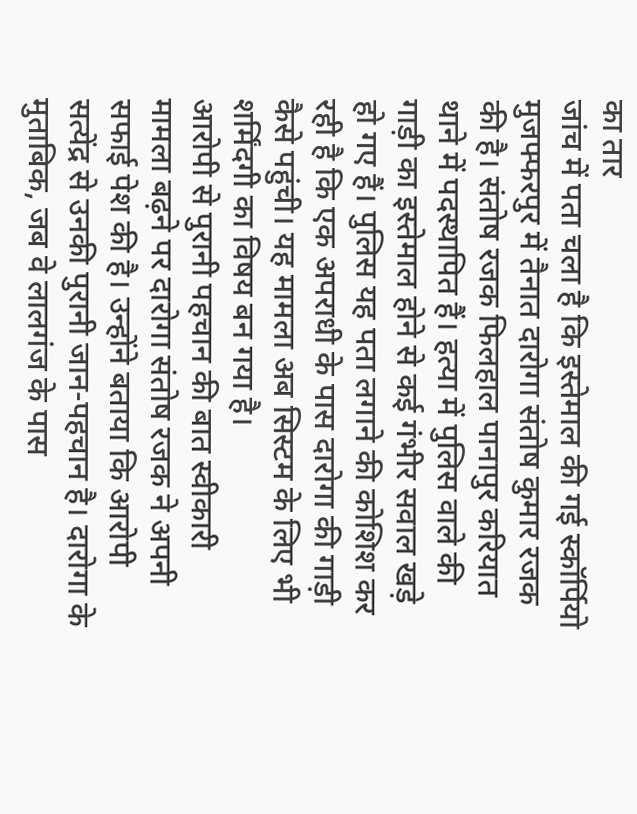का तार
जांच में पता चला है कि इस्तेमाल की गई स्कॉर्पियो मुजफ्फरपुर में तैनात दारोगा संतोष कुमार रजक की है। संतोष रजक फिलहाल पानापुर करियात थाने में पदस्थापित हैं। हत्या में पुलिस वाले की गाड़ी का इस्तेमाल होने से कई गंभीर सवाल खड़े हो गए हैं। पुलिस यह पता लगाने की कोशिश कर रही है कि एक अपराधी के पास दारोगा की गाड़ी कैसे पहुंची। यह मामला अब सिस्टम के लिए भी शर्मिंदगी का विषय बन गया है।
आरोपी से पुरानी पहचान की बात स्वीकारी
मामला बढ़ने पर दारोगा संतोष रजक ने अपनी सफाई पेश की है। उन्होंने बताया कि आरोपी सत्येंद्र से उनकी पुरानी जान-पहचान है। दारोगा के मुताबिक, जब वे लालगंज के पास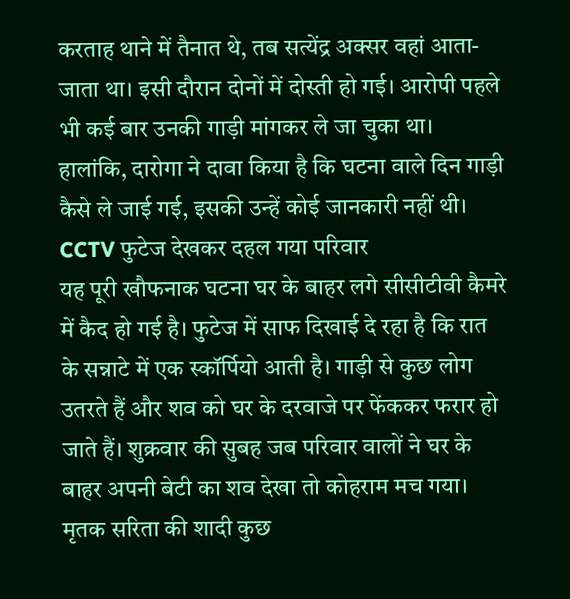करताह थाने में तैनात थे, तब सत्येंद्र अक्सर वहां आता-जाता था। इसी दौरान दोनों में दोस्ती हो गई। आरोपी पहले भी कई बार उनकी गाड़ी मांगकर ले जा चुका था। हालांकि, दारोगा ने दावा किया है कि घटना वाले दिन गाड़ी कैसे ले जाई गई, इसकी उन्हें कोई जानकारी नहीं थी।
CCTV फुटेज देखकर दहल गया परिवार
यह पूरी खौफनाक घटना घर के बाहर लगे सीसीटीवी कैमरे में कैद हो गई है। फुटेज में साफ दिखाई दे रहा है कि रात के सन्नाटे में एक स्कॉर्पियो आती है। गाड़ी से कुछ लोग उतरते हैं और शव को घर के दरवाजे पर फेंककर फरार हो जाते हैं। शुक्रवार की सुबह जब परिवार वालों ने घर के बाहर अपनी बेटी का शव देखा तो कोहराम मच गया। मृतक सरिता की शादी कुछ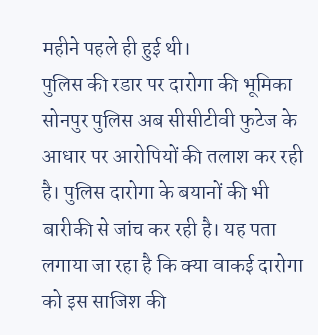महीने पहले ही हुई थी।
पुलिस की रडार पर दारोगा की भूमिका
सोनपुर पुलिस अब सीसीटीवी फुटेज के आधार पर आरोपियों की तलाश कर रही है। पुलिस दारोगा के बयानों की भी बारीकी से जांच कर रही है। यह पता लगाया जा रहा है कि क्या वाकई दारोगा को इस साजिश की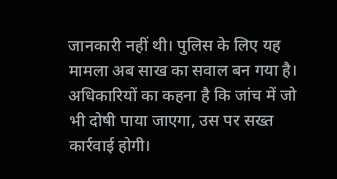जानकारी नहीं थी। पुलिस के लिए यह मामला अब साख का सवाल बन गया है। अधिकारियों का कहना है कि जांच में जो भी दोषी पाया जाएगा, उस पर सख्त कार्रवाई होगी।